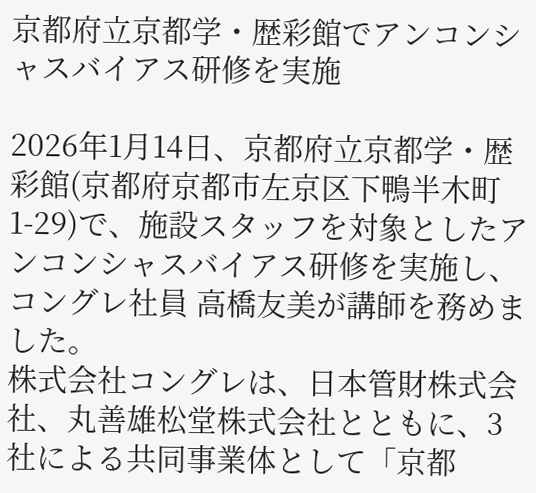京都府立京都学・歴彩館でアンコンシャスバイアス研修を実施

2026年1月14日、京都府立京都学・歴彩館(京都府京都市左京区下鴨半木町1-29)で、施設スタッフを対象としたアンコンシャスバイアス研修を実施し、コングレ社員 高橋友美が講師を務めました。
株式会社コングレは、日本管財株式会社、丸善雄松堂株式会社とともに、3社による共同事業体として「京都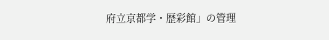府立京都学・歴彩館」の管理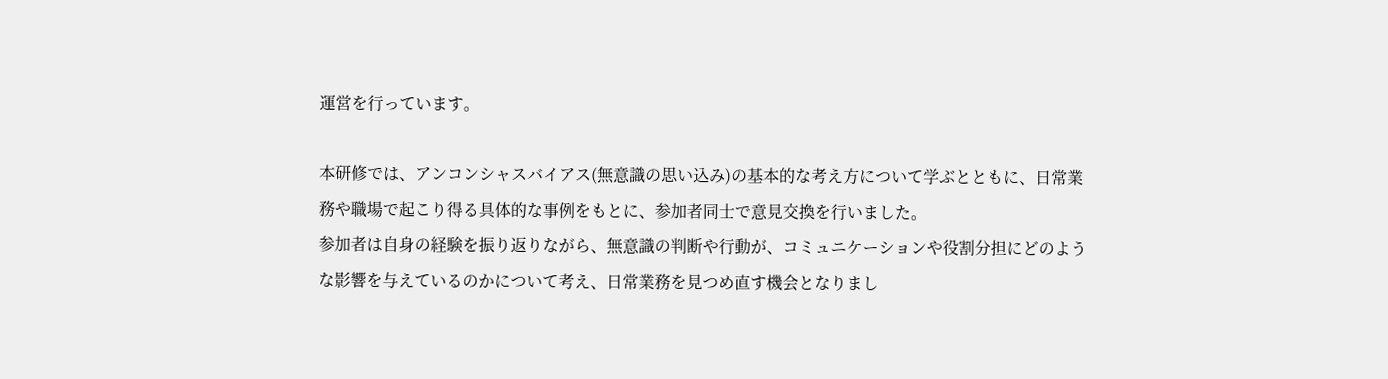運営を行っています。

本研修では、アンコンシャスバイアス(無意識の思い込み)の基本的な考え方について学ぶとともに、日常業務や職場で起こり得る具体的な事例をもとに、参加者同士で意見交換を行いました。
参加者は自身の経験を振り返りながら、無意識の判断や行動が、コミュニケーションや役割分担にどのような影響を与えているのかについて考え、日常業務を見つめ直す機会となりまし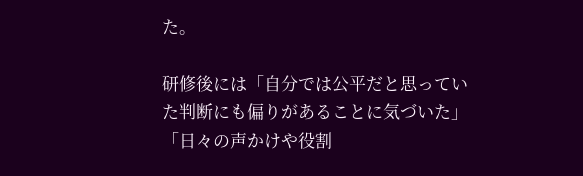た。

研修後には「自分では公平だと思っていた判断にも偏りがあることに気づいた」「日々の声かけや役割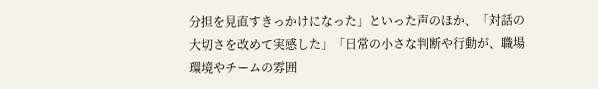分担を見直すきっかけになった」といった声のほか、「対話の大切さを改めて実感した」「日常の小さな判断や行動が、職場環境やチームの雰囲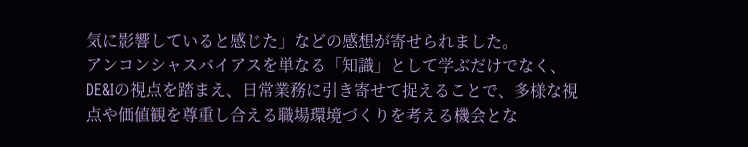気に影響していると感じた」などの感想が寄せられました。
アンコンシャスバイアスを単なる「知識」として学ぶだけでなく、DE&Iの視点を踏まえ、日常業務に引き寄せて捉えることで、多様な視点や価値観を尊重し合える職場環境づくりを考える機会とな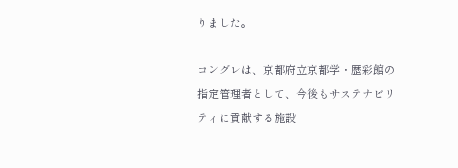りました。

コングレは、京都府立京都学・歴彩館の指定管理者として、今後もサステナビリティに貢献する施設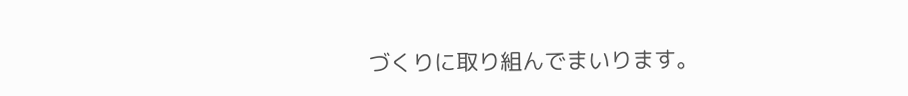づくりに取り組んでまいります。